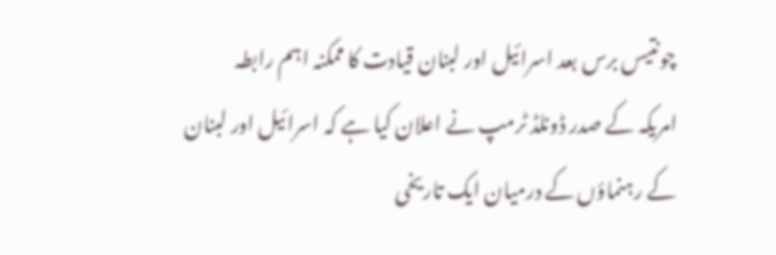چونتیس برس بعد اسرائیل اور لبنان قیادت کا ممکنہ اہم رابطہ
امریکہ کے صدر ڈونلڈ ٹرمپ نے اعلان کیا ہے کہ اسرائیل اور لبنان کے رہنماؤں کے درمیان ایک تاریخی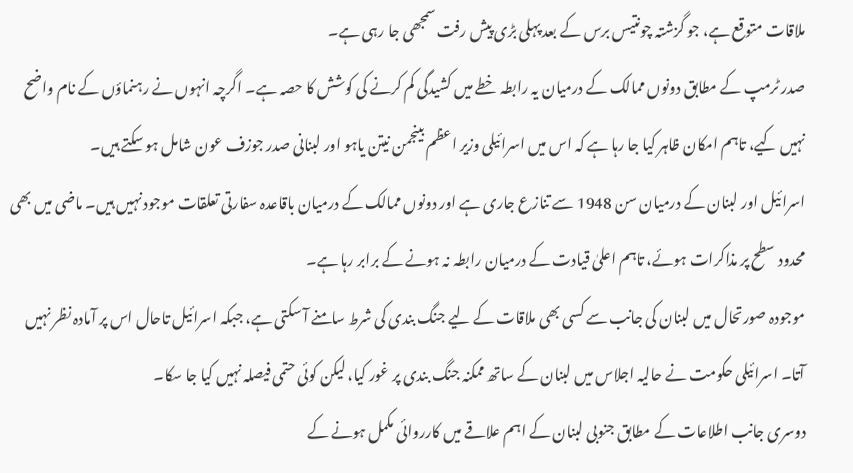ملاقات متوقع ہے، جو گزشتہ چونتیس برس کے بعد پہلی بڑی پیش رفت سمجھی جا رہی ہے۔
صدر ٹرمپ کے مطابق دونوں ممالک کے درمیان یہ رابطہ خطے میں کشیدگی کم کرنے کی کوشش کا حصہ ہے۔ اگرچہ انہوں نے رہنماؤں کے نام واضح نہیں کیے، تاہم امکان ظاہر کیا جا رہا ہے کہ اس میں اسرائیلی وزیر اعظم بینجمن نیتن یاہو اور لبنانی صدر جوزف عون شامل ہو سکتے ہیں۔
اسرائیل اور لبنان کے درمیان سن 1948 سے تنازع جاری ہے اور دونوں ممالک کے درمیان باقاعدہ سفارتی تعلقات موجود نہیں ہیں۔ ماضی میں بھی محدود سطح پر مذاکرات ہوئے، تاہم اعلیٰ قیادت کے درمیان رابطہ نہ ہونے کے برابر رہا ہے۔
موجودہ صورتحال میں لبنان کی جانب سے کسی بھی ملاقات کے لیے جنگ بندی کی شرط سامنے آ سکتی ہے، جبکہ اسرائیل تاحال اس پر آمادہ نظر نہیں آتا۔ اسرائیلی حکومت نے حالیہ اجلاس میں لبنان کے ساتھ ممکنہ جنگ بندی پر غور کیا، لیکن کوئی حتمی فیصلہ نہیں کیا جا سکا۔
دوسری جانب اطلاعات کے مطابق جنوبی لبنان کے اہم علاقے میں کارروائی مکمل ہونے کے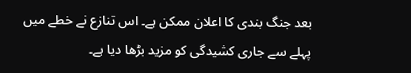بعد جنگ بندی کا اعلان ممکن ہے۔ اس تنازع نے خطے میں پہلے سے جاری کشیدگی کو مزید بڑھا دیا ہے۔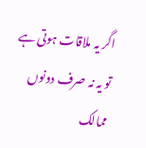اگر یہ ملاقات ہوتی ہے تو یہ نہ صرف دونوں ممالک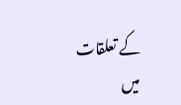کے تعلقات میں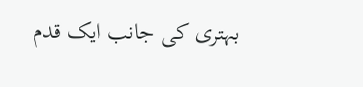بہتری کی جانب ایک قدم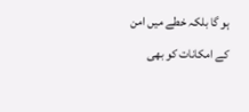ہو گا بلکہ خطے میں امن کے امکانات کو بھی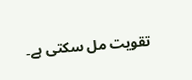تقویت مل سکتی ہے۔